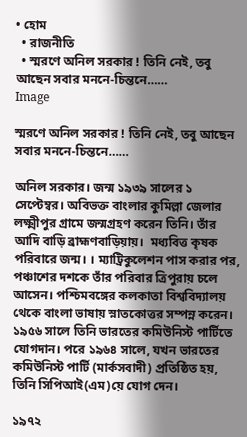• হোম
  • রাজনীতি
  • স্মরণে অনিল সরকার ! তিনি নেই, তবু আছেন সবার মননে-চিন্তনে……
Image

স্মরণে অনিল সরকার ! তিনি নেই, তবু আছেন সবার মননে-চিন্তনে……

অনিল সরকার। জন্ম ১৯৩৯ সালের ১ সেপ্টেম্বর। অবিভক্ত বাংলার কুমিল্লা জেলার লক্ষ্মীপুর গ্রামে জন্মগ্রহণ করেন তিনি। তাঁর আদি বাড়ি ব্রাহ্মণবাড়িয়ায়।  মধ্যবিত্ত কৃষক পরিবারে জন্ম। । ম্যাট্রিকুলেশন পাস করার পর, পঞ্চাশের দশকে তাঁর পরিবার ত্রিপুরায় চলে আসেন। পশ্চিমবঙ্গের কলকাতা বিশ্ববিদ্যালয় থেকে বাংলা ভাষায় স্নাতকোত্তর সম্পন্ন করেন। ১৯৫৬ সালে তিনি ভারতের কমিউনিস্ট পার্টিতে যোগদান। পরে ১৯৬৪ সালে, যখন ভারতের কমিউনিস্ট পার্টি (মার্কসবাদী) প্রতিষ্ঠিত হয়, তিনি সিপিআই(এম)য়ে যোগ দেন।

১৯৭২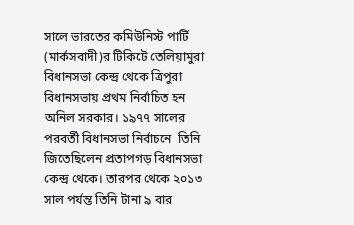সালে ভারতের কমিউনিস্ট পার্টি (মার্কসবাদী)র টিকিটে তেলিয়ামুরা বিধানসভা কেন্দ্র থেকে ত্রিপুরা বিধানসভায় প্রথম নির্বাচিত হন অনিল সরকার। ১৯৭৭ সালের পরবর্তী বিধানসভা নির্বাচনে  তিনি জিতেছিলেন প্রতাপগড় বিধানসভা কেন্দ্র থেকে। তারপর থেকে ২০১৩ সাল পর্যন্ত তিনি টানা ৯ বার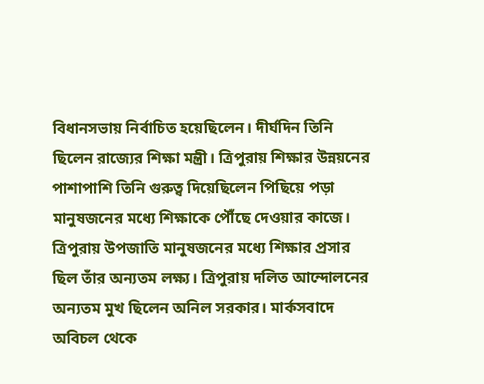বিধানসভায় নির্বাচিত হয়েছিলেন। দীর্ঘদিন তিনি ছিলেন রাজ্যের শিক্ষা মন্ত্রী। ত্রিপুরায় শিক্ষার উন্নয়নের পাশাপাশি তিনি গুরুত্ব দিয়েছিলেন পিছিয়ে পড়া মানুষজনের মধ্যে শিক্ষাকে পৌঁছে দেওয়ার কাজে। ত্রিপুরায় উপজাতি মানুষজনের মধ্যে শিক্ষার প্রসার ছিল তাঁর অন্যতম লক্ষ্য। ত্রিপুরায় দলিত আন্দোলনের অন্যতম মুখ ছিলেন অনিল সরকার। মার্কসবাদে অবিচল থেকে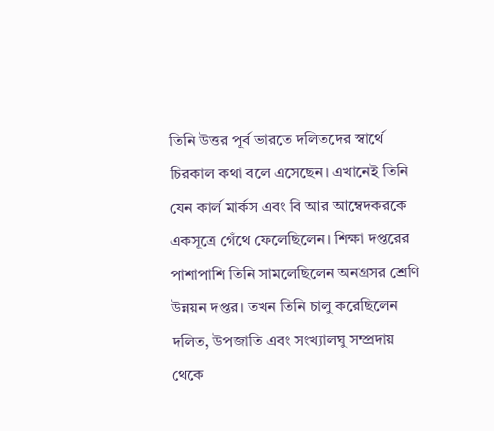তিনি উত্তর পূর্ব ভারতে দলিতদের স্বার্থে চিরকাল কথা বলে এসেছেন। এখানেই তিনি যেন কার্ল মার্কস এবং বি আর আম্বেদকরকে একসূত্রে গেঁথে ফেলেছিলেন। শিক্ষা দপ্তরের পাশাপাশি তিনি সামলেছিলেন অনগ্রসর শ্রেণি উন্নয়ন দপ্তর। তখন তিনি চালু করেছিলেন দলিত, উপজাতি এবং সংখ্যালঘু সম্প্রদায় থেকে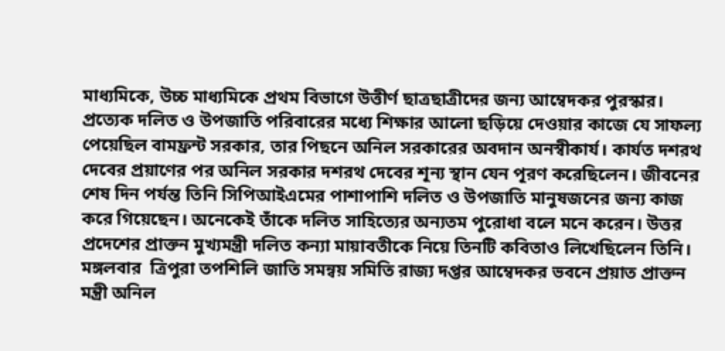মাধ্যমিকে, উচ্চ মাধ্যমিকে প্রথম বিভাগে উত্তীর্ণ ছাত্রছাত্রীদের জন্য আম্বেদকর পুরস্কার। প্রত্যেক দলিত ও উপজাতি পরিবারের মধ্যে শিক্ষার আলো ছড়িয়ে দেওয়ার কাজে যে সাফল্য পেয়েছিল বামফ্রন্ট সরকার, তার পিছনে অনিল সরকারের অবদান অনস্বীকার্য। কার্যত দশরথ দেবের প্রয়াণের পর অনিল সরকার দশরথ দেবের শূন্য স্থান যেন পূরণ করেছিলেন। জীবনের শেষ দিন পর্যন্ত তিনি সিপিআইএমের পাশাপাশি দলিত ও উপজাতি মানুষজনের জন্য কাজ করে গিয়েছেন। অনেকেই তাঁকে দলিত সাহিত্যের অন্যতম পুরোধা বলে মনে করেন। উত্তর প্রদেশের প্রাক্তন মুখ্যমন্ত্রী দলিত কন্যা মায়াবতীকে নিয়ে তিনটি কবিতাও লিখেছিলেন তিনি। মঙ্গলবার  ত্রিপুরা তপশিলি জাতি সমন্বয় সমিতি রাজ্য দপ্তর আম্বেদকর ভবনে প্রয়াত প্রাক্তন মন্ত্রী অনিল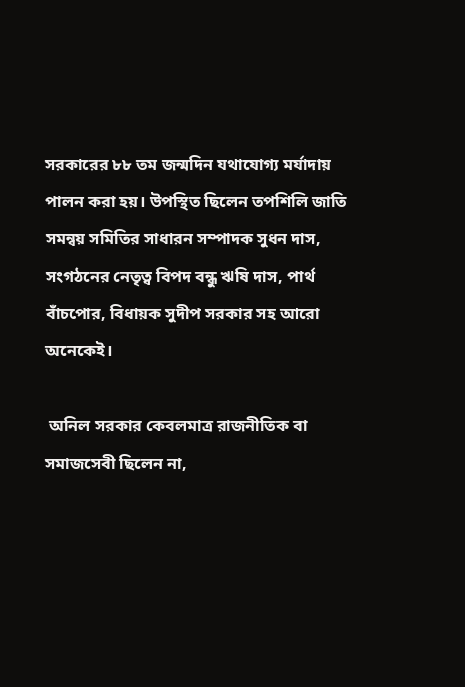সরকারের ৮৮ তম জন্মদিন যথাযোগ্য মর্যাদায়  পালন করা হয়। উপস্থিত ছিলেন তপশিলি জাতি সমন্বয় সমিতির সাধারন সম্পাদক সুধন দাস, সংগঠনের নেতৃত্ব বিপদ বন্ধু ঋষি দাস, পার্থ বাঁচপোর, বিধায়ক সুদীপ সরকার সহ আরো অনেকেই।

 অনিল সরকার কেবলমাত্র রাজনীতিক বা সমাজসেবী ছিলেন না,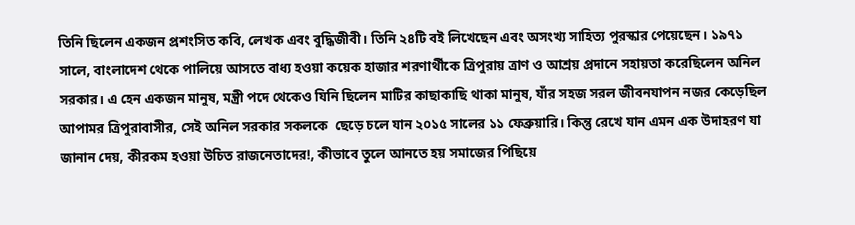তিনি ছিলেন একজন প্রশংসিত কবি, লেখক এবং বুদ্ধিজীবী। তিনি ২৪টি বই লিখেছেন এবং অসংখ্য সাহিত্য পুরস্কার পেয়েছেন। ১৯৭১ সালে, বাংলাদেশ থেকে পালিয়ে আসতে বাধ্য হওয়া কয়েক হাজার শরণার্থীকে ত্রিপুরায় ত্রাণ ও আশ্রয় প্রদানে সহায়তা করেছিলেন অনিল সরকার। এ হেন একজন মানুষ, মন্ত্রী পদে থেকেও যিনি ছিলেন মাটির কাছাকাছি থাকা মানুষ, যাঁর সহজ সরল জীবনযাপন নজর কেড়েছিল আপামর ত্রিপুরাবাসীর, সেই অনিল সরকার সকলকে  ছেড়ে চলে যান ২০১৫ সালের ১১ ফেব্রুয়ারি। কিন্তু রেখে যান এমন এক উদাহরণ যা জানান দেয়, কীরকম হওয়া উচিত রাজনেতাদের!, কীভাবে তুলে আনতে হয় সমাজের পিছিয়ে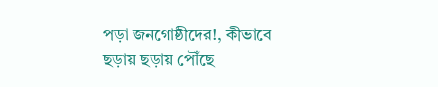পড়া জনগোষ্ঠীদের!, কীভাবে ছড়ায় ছড়ায় পৌঁছে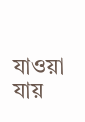যাওয়া যায়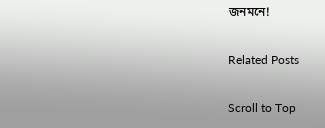জনমনে!

Related Posts

Scroll to Top